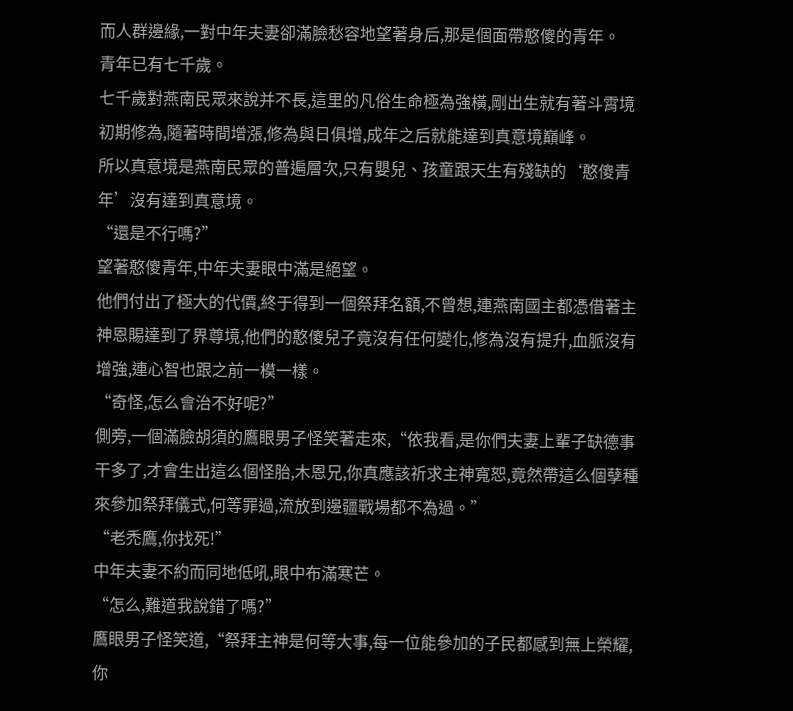而人群邊緣,一對中年夫妻卻滿臉愁容地望著身后,那是個面帶憨傻的青年。
青年已有七千歲。
七千歲對燕南民眾來說并不長,這里的凡俗生命極為強橫,剛出生就有著斗霄境初期修為,隨著時間增漲,修為與日俱增,成年之后就能達到真意境巔峰。
所以真意境是燕南民眾的普遍層次,只有嬰兒、孩童跟天生有殘缺的‘憨傻青年’沒有達到真意境。
“還是不行嗎?”
望著憨傻青年,中年夫妻眼中滿是絕望。
他們付出了極大的代價,終于得到一個祭拜名額,不曾想,連燕南國主都憑借著主神恩賜達到了界尊境,他們的憨傻兒子竟沒有任何變化,修為沒有提升,血脈沒有增強,連心智也跟之前一模一樣。
“奇怪,怎么會治不好呢?”
側旁,一個滿臉胡須的鷹眼男子怪笑著走來,“依我看,是你們夫妻上輩子缺德事干多了,才會生出這么個怪胎,木恩兄,你真應該祈求主神寬恕,竟然帶這么個孽種來參加祭拜儀式,何等罪過,流放到邊疆戰場都不為過。”
“老禿鷹,你找死!”
中年夫妻不約而同地低吼,眼中布滿寒芒。
“怎么,難道我說錯了嗎?”
鷹眼男子怪笑道,“祭拜主神是何等大事,每一位能參加的子民都感到無上榮耀,你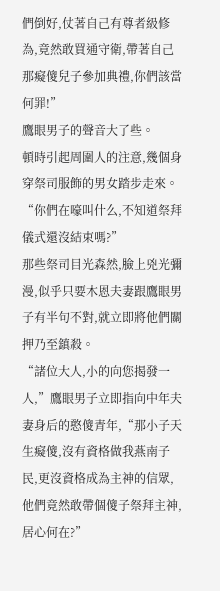們倒好,仗著自己有尊者級修為,竟然敢買通守衛,帶著自己那癡傻兒子參加典禮,你們該當何罪!”
鷹眼男子的聲音大了些。
頓時引起周圍人的注意,幾個身穿祭司服飾的男女踏步走來。
“你們在嚎叫什么,不知道祭拜儀式還沒結束嗎?”
那些祭司目光森然,臉上兇光彌漫,似乎只要木恩夫妻跟鷹眼男子有半句不對,就立即將他們關押乃至鎮殺。
“諸位大人,小的向您揭發一人,”鷹眼男子立即指向中年夫妻身后的憨傻青年,“那小子天生癡傻,沒有資格做我燕南子民,更沒資格成為主神的信眾,他們竟然敢帶個傻子祭拜主神,居心何在?”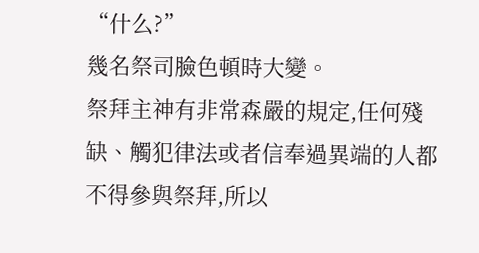“什么?”
幾名祭司臉色頓時大變。
祭拜主神有非常森嚴的規定,任何殘缺、觸犯律法或者信奉過異端的人都不得參與祭拜,所以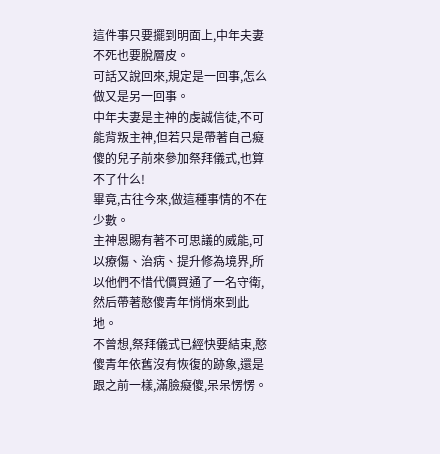這件事只要擺到明面上,中年夫妻不死也要脫層皮。
可話又說回來,規定是一回事,怎么做又是另一回事。
中年夫妻是主神的虔誠信徒,不可能背叛主神,但若只是帶著自己癡傻的兒子前來參加祭拜儀式,也算不了什么!
畢竟,古往今來,做這種事情的不在少數。
主神恩賜有著不可思議的威能,可以療傷、治病、提升修為境界,所以他們不惜代價買通了一名守衛,然后帶著憨傻青年悄悄來到此地。
不曾想,祭拜儀式已經快要結束,憨傻青年依舊沒有恢復的跡象,還是跟之前一樣,滿臉癡傻,呆呆愣愣。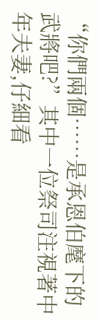“你們兩個……是承恩伯麾下的武將吧?”其中一位祭司注視著中年夫妻,仔細看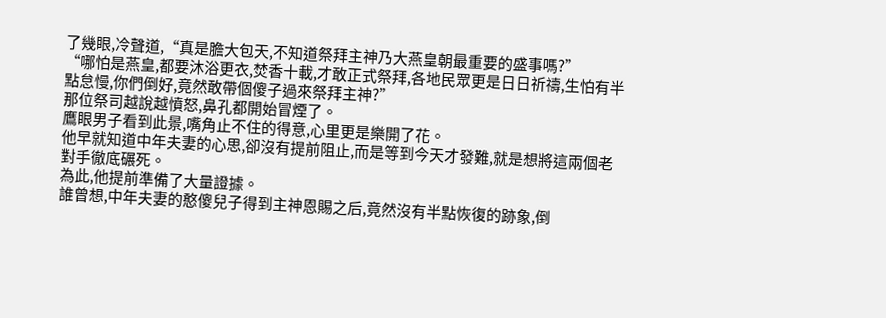了幾眼,冷聲道,“真是膽大包天,不知道祭拜主神乃大燕皇朝最重要的盛事嗎?”
“哪怕是燕皇,都要沐浴更衣,焚香十載,才敢正式祭拜,各地民眾更是日日祈禱,生怕有半點怠慢,你們倒好,竟然敢帶個傻子過來祭拜主神?”
那位祭司越說越憤怒,鼻孔都開始冒煙了。
鷹眼男子看到此景,嘴角止不住的得意,心里更是樂開了花。
他早就知道中年夫妻的心思,卻沒有提前阻止,而是等到今天才發難,就是想將這兩個老對手徹底碾死。
為此,他提前準備了大量證據。
誰曾想,中年夫妻的憨傻兒子得到主神恩賜之后,竟然沒有半點恢復的跡象,倒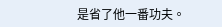是省了他一番功夫。